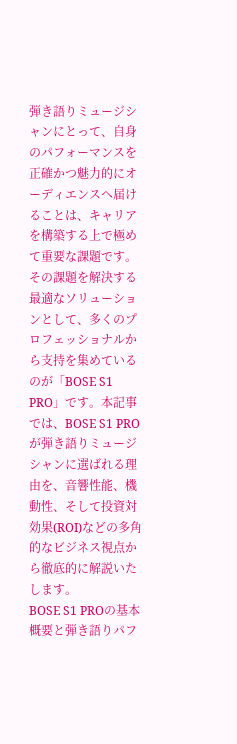弾き語りミュージシャンにとって、自身のパフォーマンスを正確かつ魅力的にオーディエンスへ届けることは、キャリアを構築する上で極めて重要な課題です。その課題を解決する最適なソリューションとして、多くのプロフェッショナルから支持を集めているのが「BOSE S1 PRO」です。本記事では、BOSE S1 PROが弾き語りミュージシャンに選ばれる理由を、音響性能、機動性、そして投資対効果(ROI)などの多角的なビジネス視点から徹底的に解説いたします。
BOSE S1 PROの基本概要と弾き語りパフ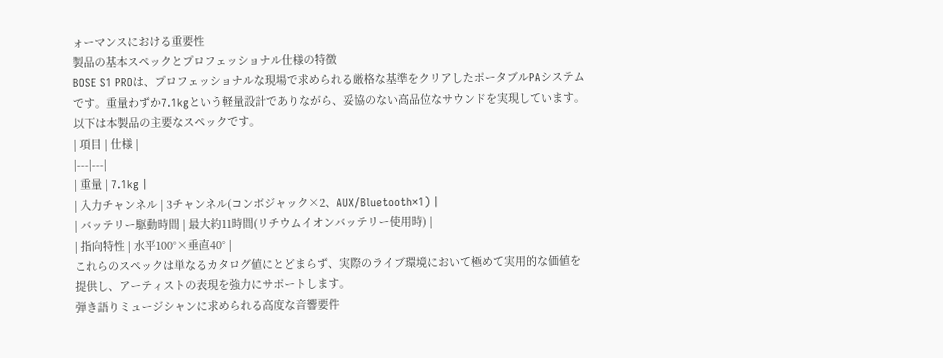ォーマンスにおける重要性
製品の基本スペックとプロフェッショナル仕様の特徴
BOSE S1 PROは、プロフェッショナルな現場で求められる厳格な基準をクリアしたポータブルPAシステムです。重量わずか7.1kgという軽量設計でありながら、妥協のない高品位なサウンドを実現しています。以下は本製品の主要なスペックです。
| 項目 | 仕様 |
|---|---|
| 重量 | 7.1kg |
| 入力チャンネル | 3チャンネル(コンボジャック×2、AUX/Bluetooth×1) |
| バッテリー駆動時間 | 最大約11時間(リチウムイオンバッテリー使用時) |
| 指向特性 | 水平100°×垂直40° |
これらのスペックは単なるカタログ値にとどまらず、実際のライブ環境において極めて実用的な価値を提供し、アーティストの表現を強力にサポートします。
弾き語りミュージシャンに求められる高度な音響要件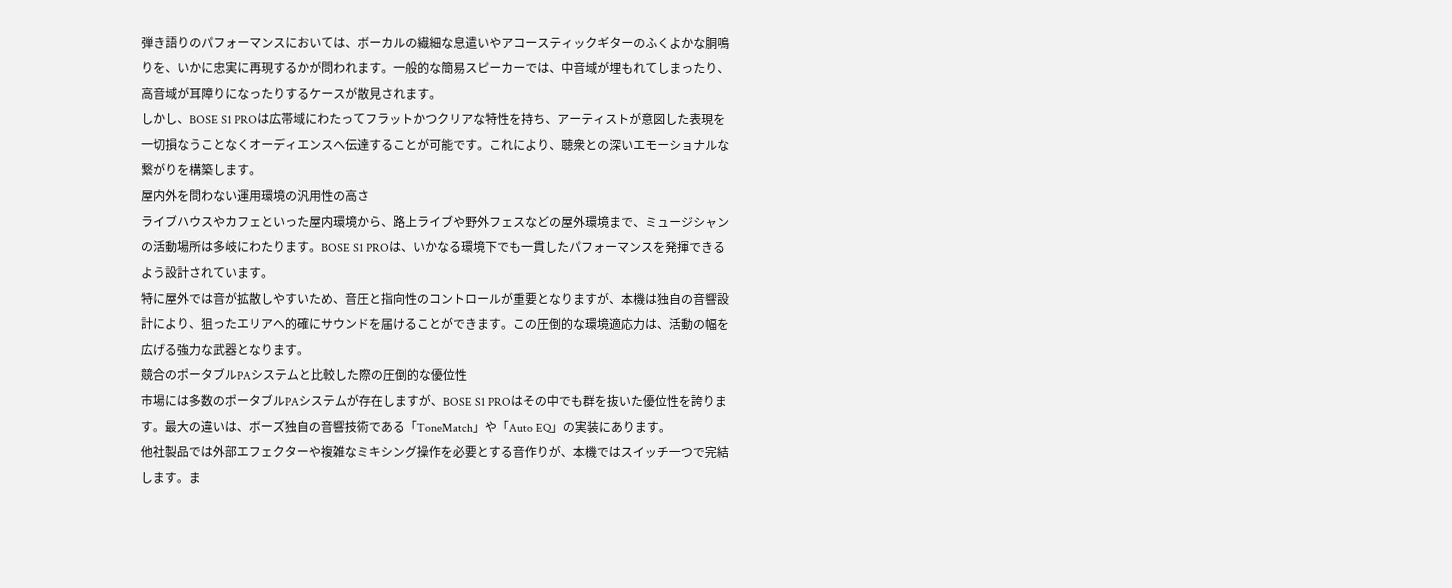弾き語りのパフォーマンスにおいては、ボーカルの繊細な息遣いやアコースティックギターのふくよかな胴鳴りを、いかに忠実に再現するかが問われます。一般的な簡易スピーカーでは、中音域が埋もれてしまったり、高音域が耳障りになったりするケースが散見されます。
しかし、BOSE S1 PROは広帯域にわたってフラットかつクリアな特性を持ち、アーティストが意図した表現を一切損なうことなくオーディエンスへ伝達することが可能です。これにより、聴衆との深いエモーショナルな繋がりを構築します。
屋内外を問わない運用環境の汎用性の高さ
ライブハウスやカフェといった屋内環境から、路上ライブや野外フェスなどの屋外環境まで、ミュージシャンの活動場所は多岐にわたります。BOSE S1 PROは、いかなる環境下でも一貫したパフォーマンスを発揮できるよう設計されています。
特に屋外では音が拡散しやすいため、音圧と指向性のコントロールが重要となりますが、本機は独自の音響設計により、狙ったエリアへ的確にサウンドを届けることができます。この圧倒的な環境適応力は、活動の幅を広げる強力な武器となります。
競合のポータブルPAシステムと比較した際の圧倒的な優位性
市場には多数のポータブルPAシステムが存在しますが、BOSE S1 PROはその中でも群を抜いた優位性を誇ります。最大の違いは、ボーズ独自の音響技術である「ToneMatch」や「Auto EQ」の実装にあります。
他社製品では外部エフェクターや複雑なミキシング操作を必要とする音作りが、本機ではスイッチ一つで完結します。ま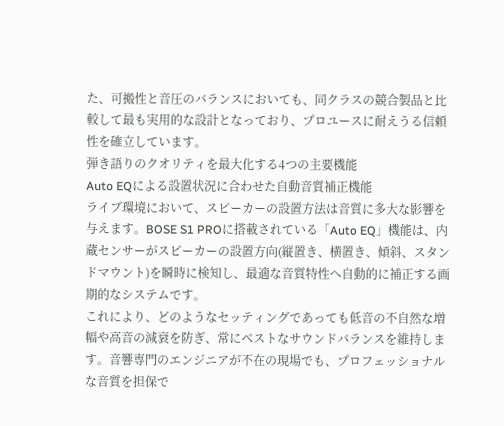た、可搬性と音圧のバランスにおいても、同クラスの競合製品と比較して最も実用的な設計となっており、プロユースに耐えうる信頼性を確立しています。
弾き語りのクオリティを最大化する4つの主要機能
Auto EQによる設置状況に合わせた自動音質補正機能
ライブ環境において、スピーカーの設置方法は音質に多大な影響を与えます。BOSE S1 PROに搭載されている「Auto EQ」機能は、内蔵センサーがスピーカーの設置方向(縦置き、横置き、傾斜、スタンドマウント)を瞬時に検知し、最適な音質特性へ自動的に補正する画期的なシステムです。
これにより、どのようなセッティングであっても低音の不自然な増幅や高音の減衰を防ぎ、常にベストなサウンドバランスを維持します。音響専門のエンジニアが不在の現場でも、プロフェッショナルな音質を担保で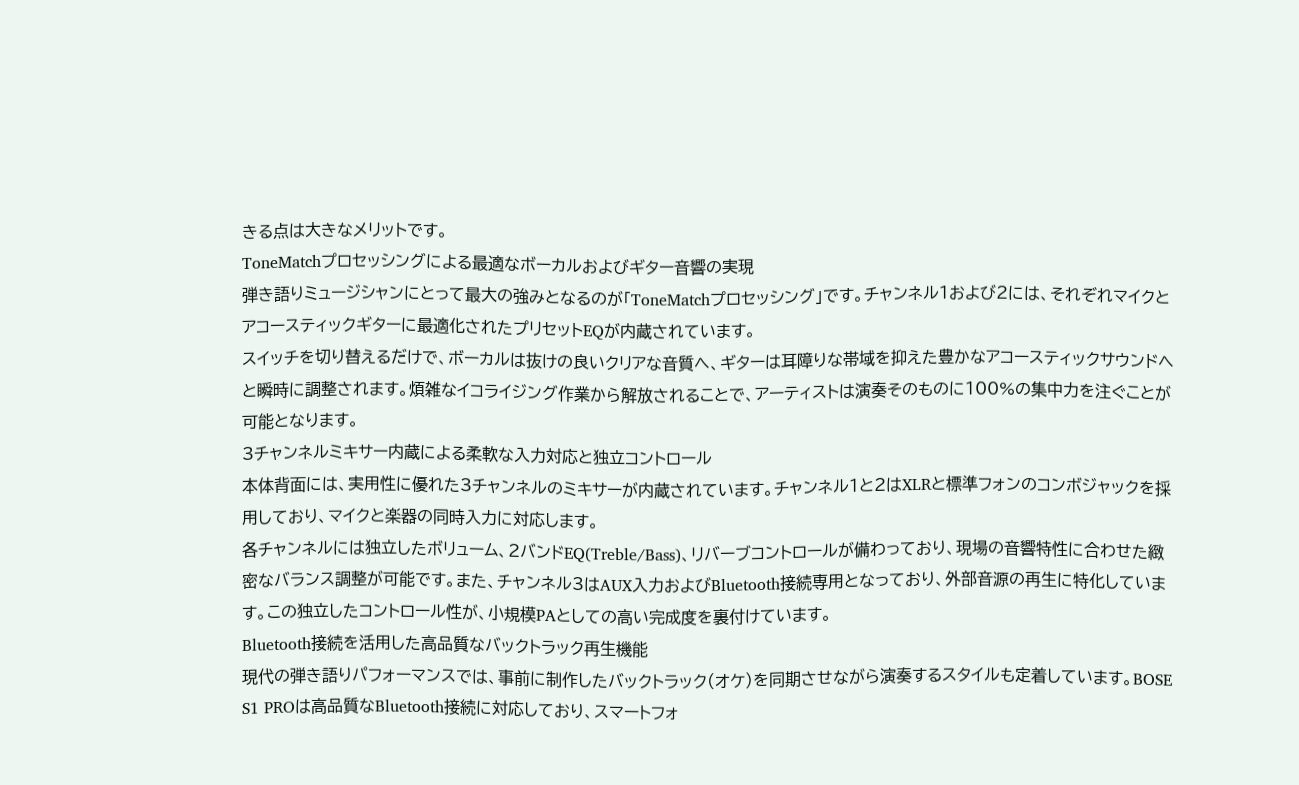きる点は大きなメリットです。
ToneMatchプロセッシングによる最適なボーカルおよびギター音響の実現
弾き語りミュージシャンにとって最大の強みとなるのが「ToneMatchプロセッシング」です。チャンネル1および2には、それぞれマイクとアコースティックギターに最適化されたプリセットEQが内蔵されています。
スイッチを切り替えるだけで、ボーカルは抜けの良いクリアな音質へ、ギターは耳障りな帯域を抑えた豊かなアコースティックサウンドへと瞬時に調整されます。煩雑なイコライジング作業から解放されることで、アーティストは演奏そのものに100%の集中力を注ぐことが可能となります。
3チャンネルミキサー内蔵による柔軟な入力対応と独立コントロール
本体背面には、実用性に優れた3チャンネルのミキサーが内蔵されています。チャンネル1と2はXLRと標準フォンのコンボジャックを採用しており、マイクと楽器の同時入力に対応します。
各チャンネルには独立したボリューム、2バンドEQ(Treble/Bass)、リバーブコントロールが備わっており、現場の音響特性に合わせた緻密なバランス調整が可能です。また、チャンネル3はAUX入力およびBluetooth接続専用となっており、外部音源の再生に特化しています。この独立したコントロール性が、小規模PAとしての高い完成度を裏付けています。
Bluetooth接続を活用した高品質なバックトラック再生機能
現代の弾き語りパフォーマンスでは、事前に制作したバックトラック(オケ)を同期させながら演奏するスタイルも定着しています。BOSE S1 PROは高品質なBluetooth接続に対応しており、スマートフォ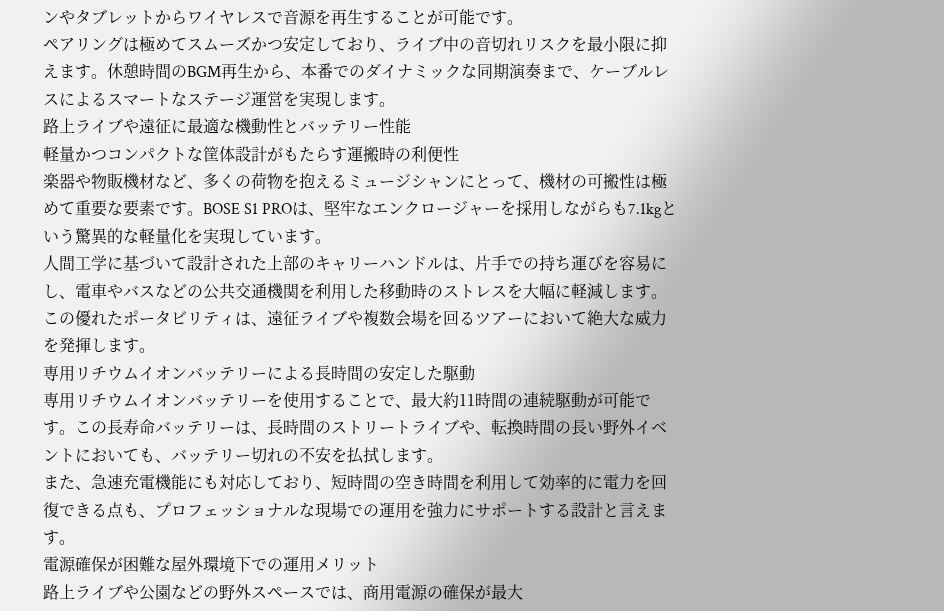ンやタブレットからワイヤレスで音源を再生することが可能です。
ペアリングは極めてスムーズかつ安定しており、ライブ中の音切れリスクを最小限に抑えます。休憩時間のBGM再生から、本番でのダイナミックな同期演奏まで、ケーブルレスによるスマートなステージ運営を実現します。
路上ライブや遠征に最適な機動性とバッテリー性能
軽量かつコンパクトな筐体設計がもたらす運搬時の利便性
楽器や物販機材など、多くの荷物を抱えるミュージシャンにとって、機材の可搬性は極めて重要な要素です。BOSE S1 PROは、堅牢なエンクロージャーを採用しながらも7.1kgという驚異的な軽量化を実現しています。
人間工学に基づいて設計された上部のキャリーハンドルは、片手での持ち運びを容易にし、電車やバスなどの公共交通機関を利用した移動時のストレスを大幅に軽減します。この優れたポータビリティは、遠征ライブや複数会場を回るツアーにおいて絶大な威力を発揮します。
専用リチウムイオンバッテリーによる長時間の安定した駆動
専用リチウムイオンバッテリーを使用することで、最大約11時間の連続駆動が可能です。この長寿命バッテリーは、長時間のストリートライブや、転換時間の長い野外イベントにおいても、バッテリー切れの不安を払拭します。
また、急速充電機能にも対応しており、短時間の空き時間を利用して効率的に電力を回復できる点も、プロフェッショナルな現場での運用を強力にサポートする設計と言えます。
電源確保が困難な屋外環境下での運用メリット
路上ライブや公園などの野外スペースでは、商用電源の確保が最大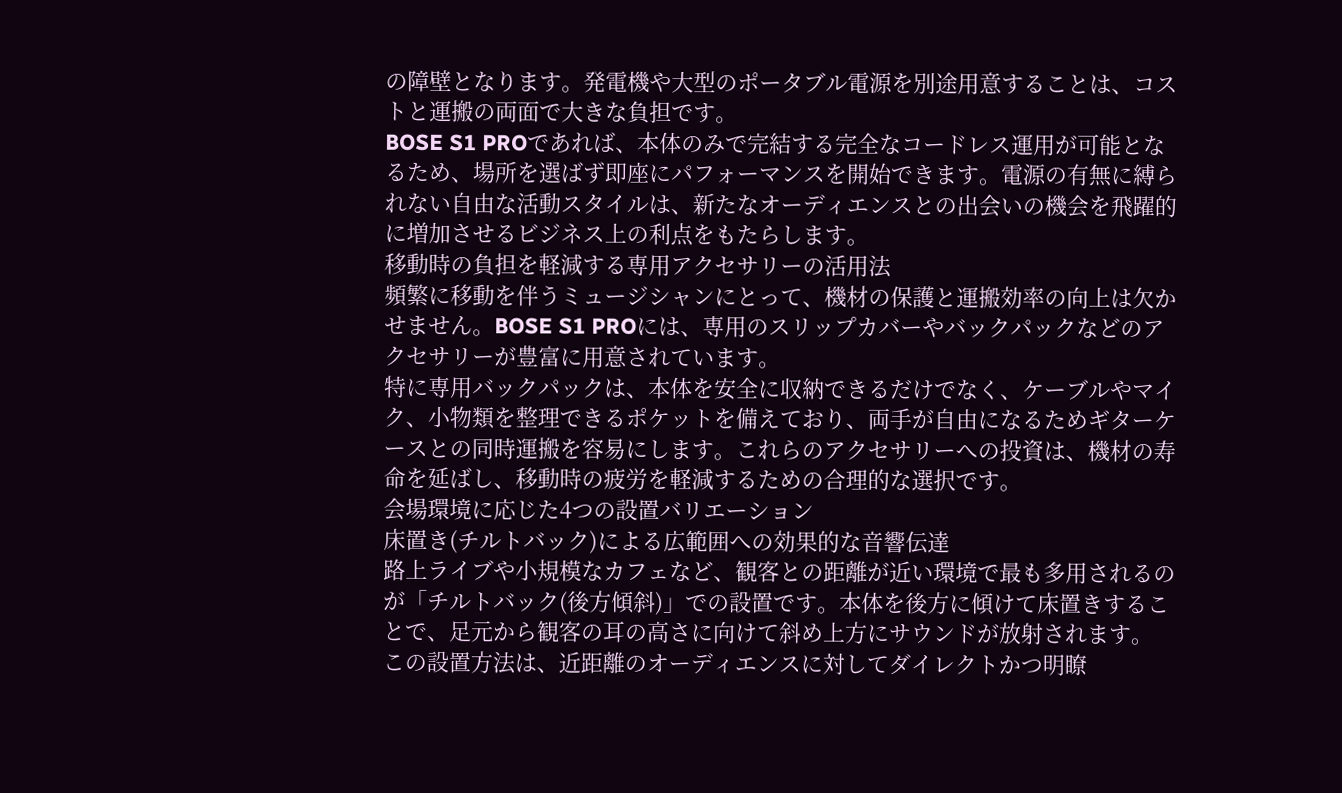の障壁となります。発電機や大型のポータブル電源を別途用意することは、コストと運搬の両面で大きな負担です。
BOSE S1 PROであれば、本体のみで完結する完全なコードレス運用が可能となるため、場所を選ばず即座にパフォーマンスを開始できます。電源の有無に縛られない自由な活動スタイルは、新たなオーディエンスとの出会いの機会を飛躍的に増加させるビジネス上の利点をもたらします。
移動時の負担を軽減する専用アクセサリーの活用法
頻繁に移動を伴うミュージシャンにとって、機材の保護と運搬効率の向上は欠かせません。BOSE S1 PROには、専用のスリップカバーやバックパックなどのアクセサリーが豊富に用意されています。
特に専用バックパックは、本体を安全に収納できるだけでなく、ケーブルやマイク、小物類を整理できるポケットを備えており、両手が自由になるためギターケースとの同時運搬を容易にします。これらのアクセサリーへの投資は、機材の寿命を延ばし、移動時の疲労を軽減するための合理的な選択です。
会場環境に応じた4つの設置バリエーション
床置き(チルトバック)による広範囲への効果的な音響伝達
路上ライブや小規模なカフェなど、観客との距離が近い環境で最も多用されるのが「チルトバック(後方傾斜)」での設置です。本体を後方に傾けて床置きすることで、足元から観客の耳の高さに向けて斜め上方にサウンドが放射されます。
この設置方法は、近距離のオーディエンスに対してダイレクトかつ明瞭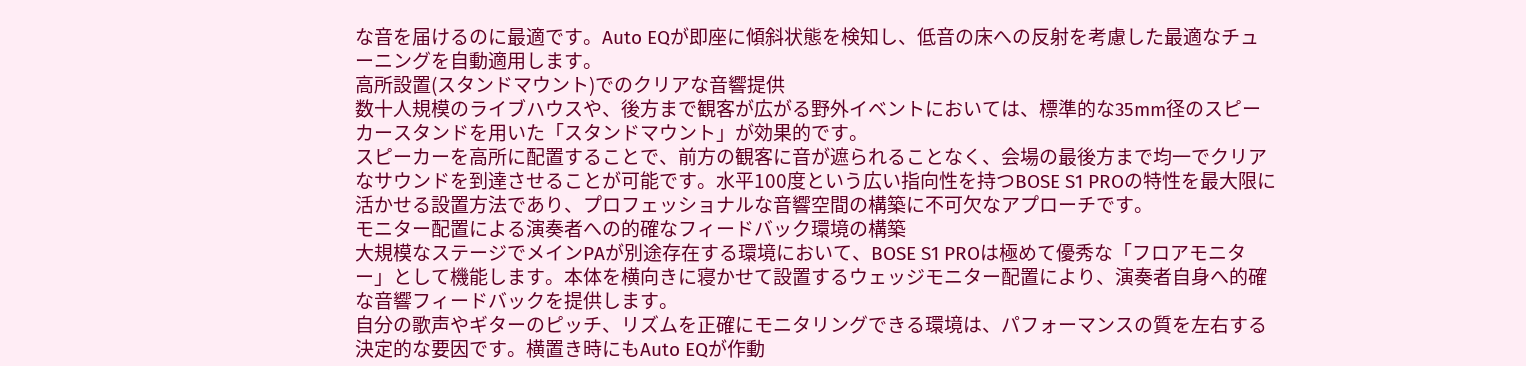な音を届けるのに最適です。Auto EQが即座に傾斜状態を検知し、低音の床への反射を考慮した最適なチューニングを自動適用します。
高所設置(スタンドマウント)でのクリアな音響提供
数十人規模のライブハウスや、後方まで観客が広がる野外イベントにおいては、標準的な35mm径のスピーカースタンドを用いた「スタンドマウント」が効果的です。
スピーカーを高所に配置することで、前方の観客に音が遮られることなく、会場の最後方まで均一でクリアなサウンドを到達させることが可能です。水平100度という広い指向性を持つBOSE S1 PROの特性を最大限に活かせる設置方法であり、プロフェッショナルな音響空間の構築に不可欠なアプローチです。
モニター配置による演奏者への的確なフィードバック環境の構築
大規模なステージでメインPAが別途存在する環境において、BOSE S1 PROは極めて優秀な「フロアモニター」として機能します。本体を横向きに寝かせて設置するウェッジモニター配置により、演奏者自身へ的確な音響フィードバックを提供します。
自分の歌声やギターのピッチ、リズムを正確にモニタリングできる環境は、パフォーマンスの質を左右する決定的な要因です。横置き時にもAuto EQが作動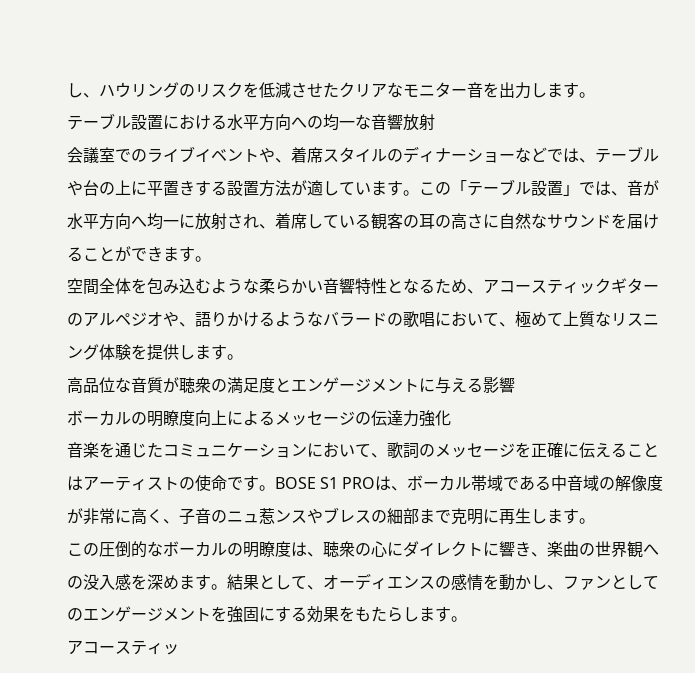し、ハウリングのリスクを低減させたクリアなモニター音を出力します。
テーブル設置における水平方向への均一な音響放射
会議室でのライブイベントや、着席スタイルのディナーショーなどでは、テーブルや台の上に平置きする設置方法が適しています。この「テーブル設置」では、音が水平方向へ均一に放射され、着席している観客の耳の高さに自然なサウンドを届けることができます。
空間全体を包み込むような柔らかい音響特性となるため、アコースティックギターのアルペジオや、語りかけるようなバラードの歌唱において、極めて上質なリスニング体験を提供します。
高品位な音質が聴衆の満足度とエンゲージメントに与える影響
ボーカルの明瞭度向上によるメッセージの伝達力強化
音楽を通じたコミュニケーションにおいて、歌詞のメッセージを正確に伝えることはアーティストの使命です。BOSE S1 PROは、ボーカル帯域である中音域の解像度が非常に高く、子音のニュ惹ンスやブレスの細部まで克明に再生します。
この圧倒的なボーカルの明瞭度は、聴衆の心にダイレクトに響き、楽曲の世界観への没入感を深めます。結果として、オーディエンスの感情を動かし、ファンとしてのエンゲージメントを強固にする効果をもたらします。
アコースティッ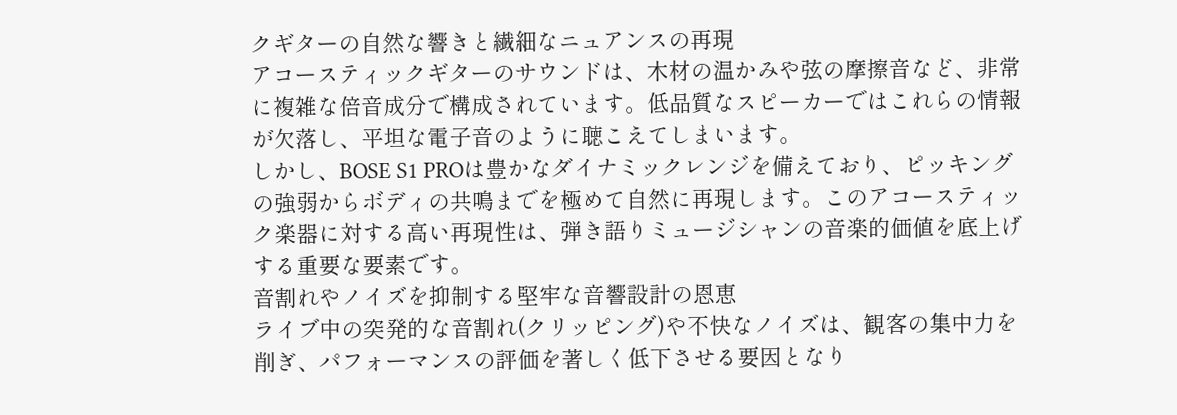クギターの自然な響きと繊細なニュアンスの再現
アコースティックギターのサウンドは、木材の温かみや弦の摩擦音など、非常に複雑な倍音成分で構成されています。低品質なスピーカーではこれらの情報が欠落し、平坦な電子音のように聴こえてしまいます。
しかし、BOSE S1 PROは豊かなダイナミックレンジを備えており、ピッキングの強弱からボディの共鳴までを極めて自然に再現します。このアコースティック楽器に対する高い再現性は、弾き語りミュージシャンの音楽的価値を底上げする重要な要素です。
音割れやノイズを抑制する堅牢な音響設計の恩恵
ライブ中の突発的な音割れ(クリッピング)や不快なノイズは、観客の集中力を削ぎ、パフォーマンスの評価を著しく低下させる要因となり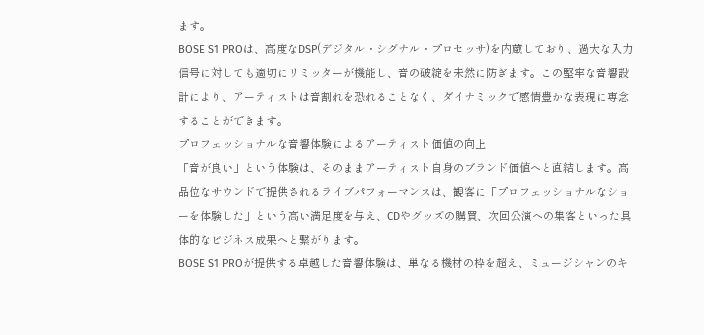ます。
BOSE S1 PROは、高度なDSP(デジタル・シグナル・プロセッサ)を内蔵しており、過大な入力信号に対しても適切にリミッターが機能し、音の破綻を未然に防ぎます。この堅牢な音響設計により、アーティストは音割れを恐れることなく、ダイナミックで感情豊かな表現に専念することができます。
プロフェッショナルな音響体験によるアーティスト価値の向上
「音が良い」という体験は、そのままアーティスト自身のブランド価値へと直結します。高品位なサウンドで提供されるライブパフォーマンスは、観客に「プロフェッショナルなショーを体験した」という高い満足度を与え、CDやグッズの購買、次回公演への集客といった具体的なビジネス成果へと繋がります。
BOSE S1 PROが提供する卓越した音響体験は、単なる機材の枠を超え、ミュージシャンのキ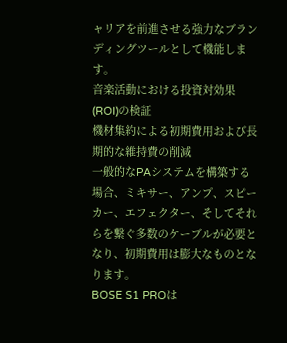ャリアを前進させる強力なブランディングツールとして機能します。
音楽活動における投資対効果(ROI)の検証
機材集約による初期費用および長期的な維持費の削減
一般的なPAシステムを構築する場合、ミキサー、アンプ、スピーカー、エフェクター、そしてそれらを繋ぐ多数のケーブルが必要となり、初期費用は膨大なものとなります。
BOSE S1 PROは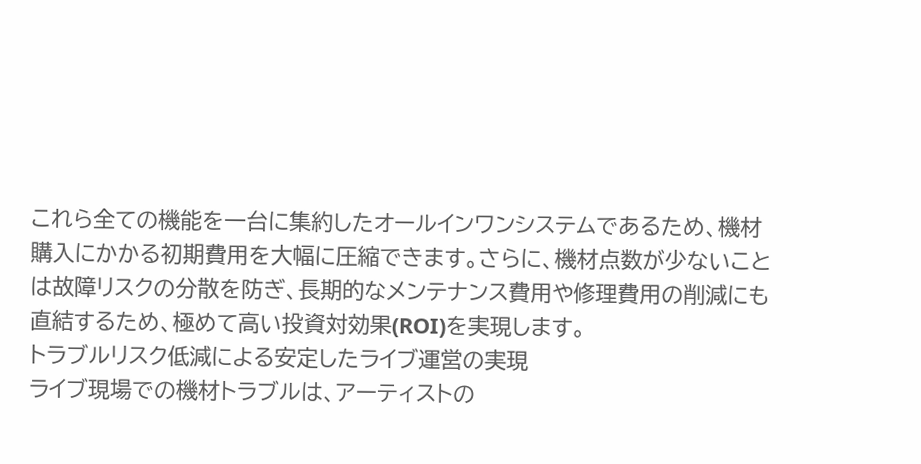これら全ての機能を一台に集約したオールインワンシステムであるため、機材購入にかかる初期費用を大幅に圧縮できます。さらに、機材点数が少ないことは故障リスクの分散を防ぎ、長期的なメンテナンス費用や修理費用の削減にも直結するため、極めて高い投資対効果(ROI)を実現します。
トラブルリスク低減による安定したライブ運営の実現
ライブ現場での機材トラブルは、アーティストの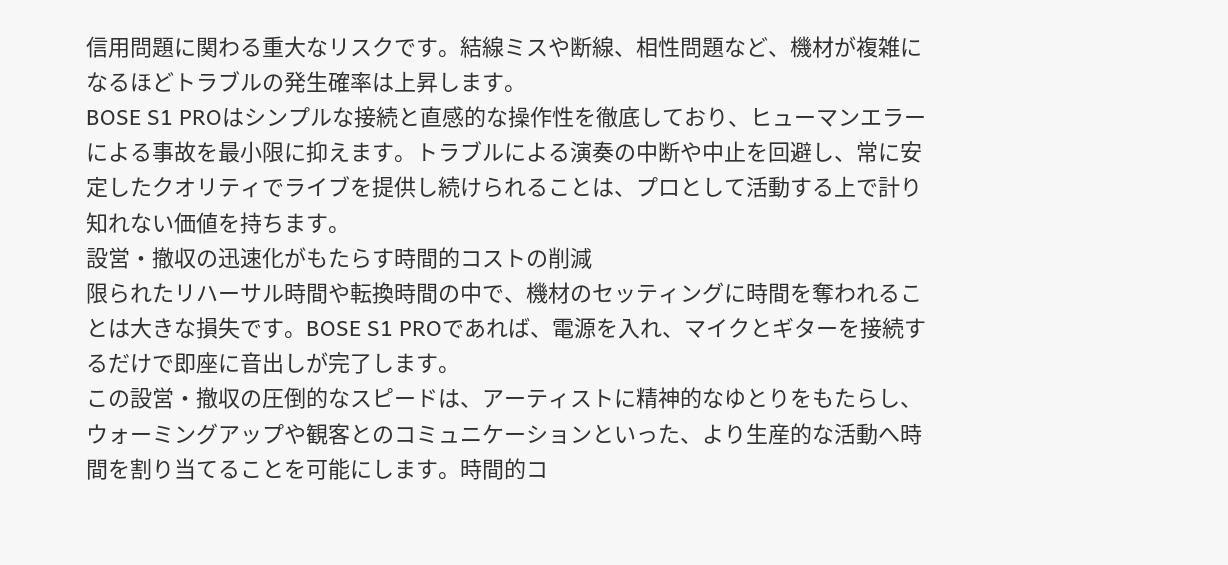信用問題に関わる重大なリスクです。結線ミスや断線、相性問題など、機材が複雑になるほどトラブルの発生確率は上昇します。
BOSE S1 PROはシンプルな接続と直感的な操作性を徹底しており、ヒューマンエラーによる事故を最小限に抑えます。トラブルによる演奏の中断や中止を回避し、常に安定したクオリティでライブを提供し続けられることは、プロとして活動する上で計り知れない価値を持ちます。
設営・撤収の迅速化がもたらす時間的コストの削減
限られたリハーサル時間や転換時間の中で、機材のセッティングに時間を奪われることは大きな損失です。BOSE S1 PROであれば、電源を入れ、マイクとギターを接続するだけで即座に音出しが完了します。
この設営・撤収の圧倒的なスピードは、アーティストに精神的なゆとりをもたらし、ウォーミングアップや観客とのコミュニケーションといった、より生産的な活動へ時間を割り当てることを可能にします。時間的コ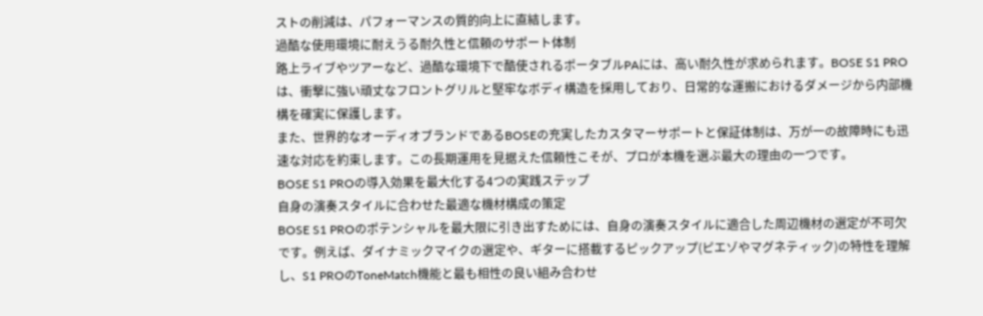ストの削減は、パフォーマンスの質的向上に直結します。
過酷な使用環境に耐えうる耐久性と信頼のサポート体制
路上ライブやツアーなど、過酷な環境下で酷使されるポータブルPAには、高い耐久性が求められます。BOSE S1 PROは、衝撃に強い頑丈なフロントグリルと堅牢なボディ構造を採用しており、日常的な運搬におけるダメージから内部機構を確実に保護します。
また、世界的なオーディオブランドであるBOSEの充実したカスタマーサポートと保証体制は、万が一の故障時にも迅速な対応を約束します。この長期運用を見据えた信頼性こそが、プロが本機を選ぶ最大の理由の一つです。
BOSE S1 PROの導入効果を最大化する4つの実践ステップ
自身の演奏スタイルに合わせた最適な機材構成の策定
BOSE S1 PROのポテンシャルを最大限に引き出すためには、自身の演奏スタイルに適合した周辺機材の選定が不可欠です。例えば、ダイナミックマイクの選定や、ギターに搭載するピックアップ(ピエゾやマグネティック)の特性を理解し、S1 PROのToneMatch機能と最も相性の良い組み合わせ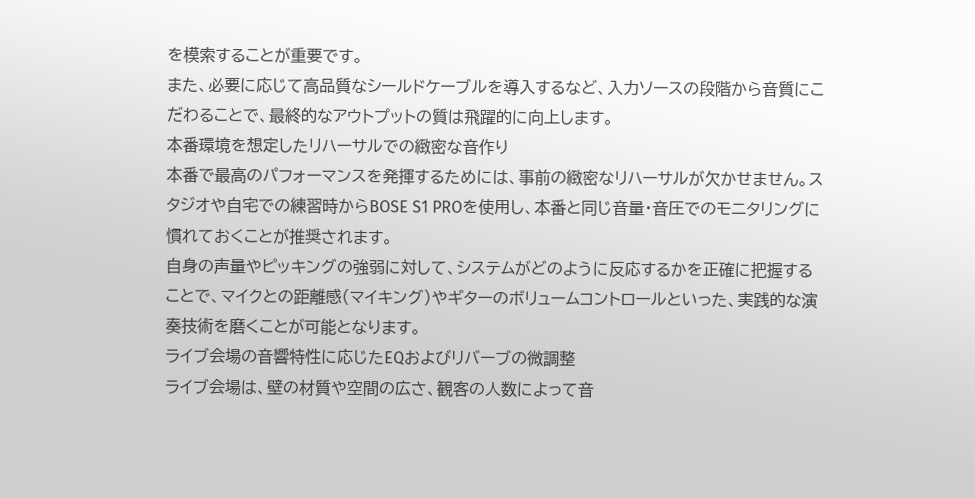を模索することが重要です。
また、必要に応じて高品質なシールドケーブルを導入するなど、入力ソースの段階から音質にこだわることで、最終的なアウトプットの質は飛躍的に向上します。
本番環境を想定したリハーサルでの緻密な音作り
本番で最高のパフォーマンスを発揮するためには、事前の緻密なリハーサルが欠かせません。スタジオや自宅での練習時からBOSE S1 PROを使用し、本番と同じ音量・音圧でのモニタリングに慣れておくことが推奨されます。
自身の声量やピッキングの強弱に対して、システムがどのように反応するかを正確に把握することで、マイクとの距離感(マイキング)やギターのボリュームコントロールといった、実践的な演奏技術を磨くことが可能となります。
ライブ会場の音響特性に応じたEQおよびリバーブの微調整
ライブ会場は、壁の材質や空間の広さ、観客の人数によって音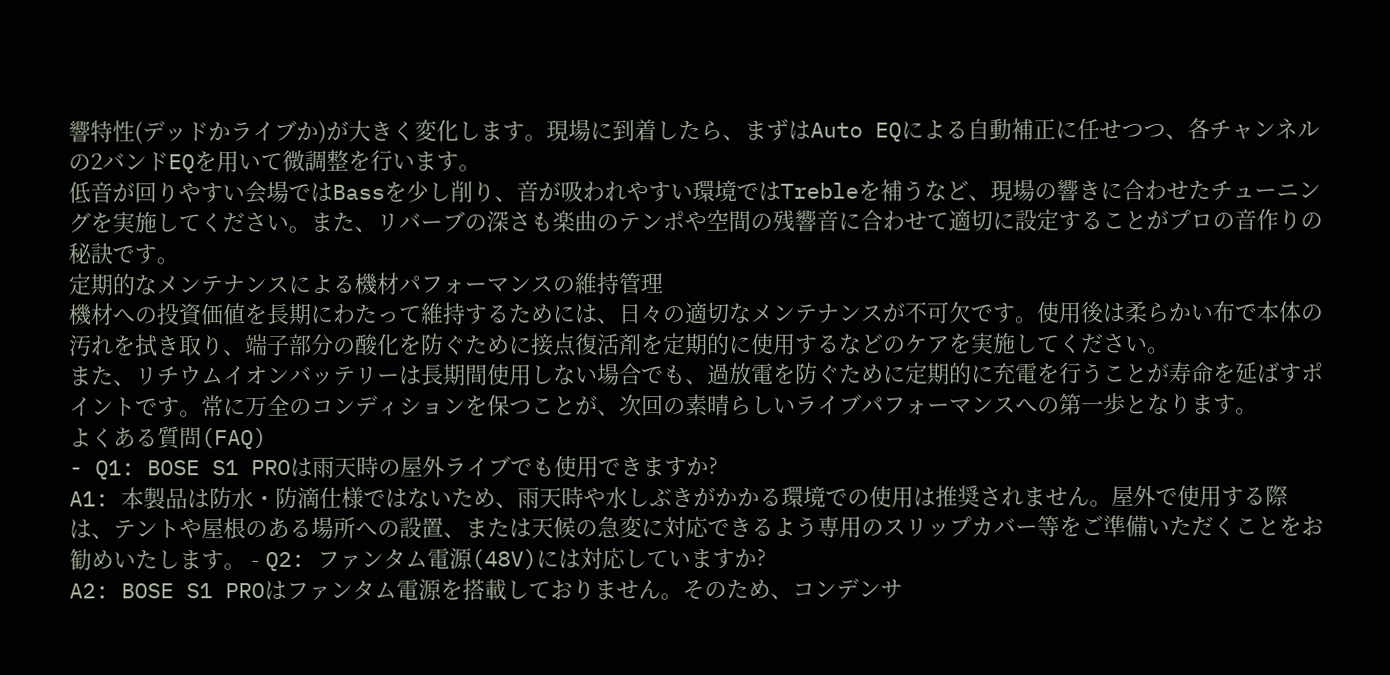響特性(デッドかライブか)が大きく変化します。現場に到着したら、まずはAuto EQによる自動補正に任せつつ、各チャンネルの2バンドEQを用いて微調整を行います。
低音が回りやすい会場ではBassを少し削り、音が吸われやすい環境ではTrebleを補うなど、現場の響きに合わせたチューニングを実施してください。また、リバーブの深さも楽曲のテンポや空間の残響音に合わせて適切に設定することがプロの音作りの秘訣です。
定期的なメンテナンスによる機材パフォーマンスの維持管理
機材への投資価値を長期にわたって維持するためには、日々の適切なメンテナンスが不可欠です。使用後は柔らかい布で本体の汚れを拭き取り、端子部分の酸化を防ぐために接点復活剤を定期的に使用するなどのケアを実施してください。
また、リチウムイオンバッテリーは長期間使用しない場合でも、過放電を防ぐために定期的に充電を行うことが寿命を延ばすポイントです。常に万全のコンディションを保つことが、次回の素晴らしいライブパフォーマンスへの第一歩となります。
よくある質問(FAQ)
- Q1: BOSE S1 PROは雨天時の屋外ライブでも使用できますか?
A1: 本製品は防水・防滴仕様ではないため、雨天時や水しぶきがかかる環境での使用は推奨されません。屋外で使用する際は、テントや屋根のある場所への設置、または天候の急変に対応できるよう専用のスリップカバー等をご準備いただくことをお勧めいたします。 - Q2: ファンタム電源(48V)には対応していますか?
A2: BOSE S1 PROはファンタム電源を搭載しておりません。そのため、コンデンサ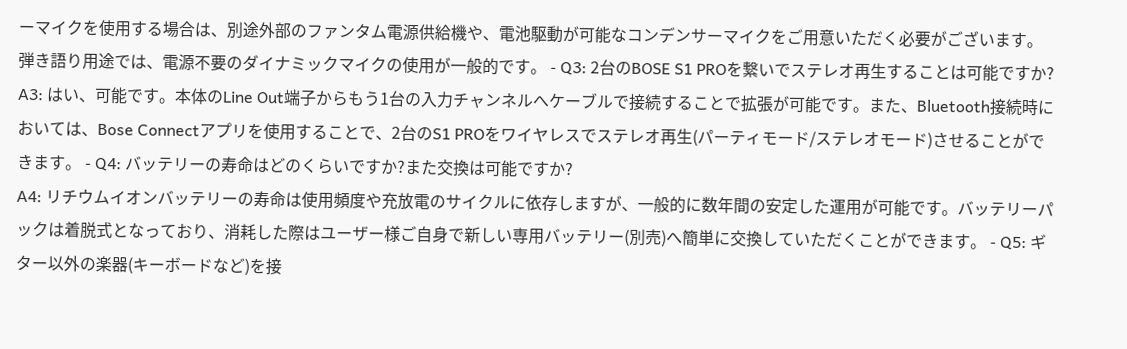ーマイクを使用する場合は、別途外部のファンタム電源供給機や、電池駆動が可能なコンデンサーマイクをご用意いただく必要がございます。弾き語り用途では、電源不要のダイナミックマイクの使用が一般的です。 - Q3: 2台のBOSE S1 PROを繋いでステレオ再生することは可能ですか?
A3: はい、可能です。本体のLine Out端子からもう1台の入力チャンネルへケーブルで接続することで拡張が可能です。また、Bluetooth接続時においては、Bose Connectアプリを使用することで、2台のS1 PROをワイヤレスでステレオ再生(パーティモード/ステレオモード)させることができます。 - Q4: バッテリーの寿命はどのくらいですか?また交換は可能ですか?
A4: リチウムイオンバッテリーの寿命は使用頻度や充放電のサイクルに依存しますが、一般的に数年間の安定した運用が可能です。バッテリーパックは着脱式となっており、消耗した際はユーザー様ご自身で新しい専用バッテリー(別売)へ簡単に交換していただくことができます。 - Q5: ギター以外の楽器(キーボードなど)を接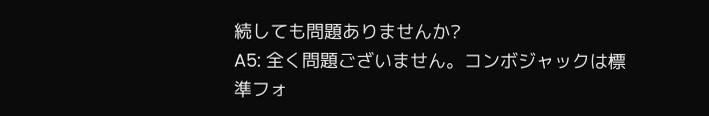続しても問題ありませんか?
A5: 全く問題ございません。コンボジャックは標準フォ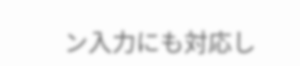ン入力にも対応し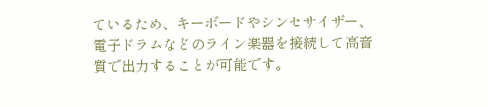ているため、キーボードやシンセサイザー、電子ドラムなどのライン楽器を接続して高音質で出力することが可能です。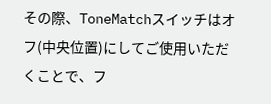その際、ToneMatchスイッチはオフ(中央位置)にしてご使用いただくことで、フ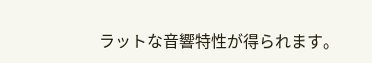ラットな音響特性が得られます。